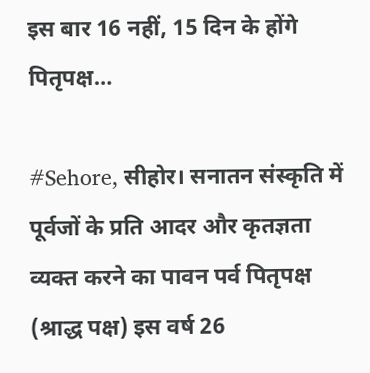इस बार 16 नहीं, 15 दिन के होंगे पितृपक्ष…

#Sehore, सीहोर। सनातन संस्कृति में पूर्वजों के प्रति आदर और कृतज्ञता व्यक्त करने का पावन पर्व पितृपक्ष (श्राद्ध पक्ष) इस वर्ष 26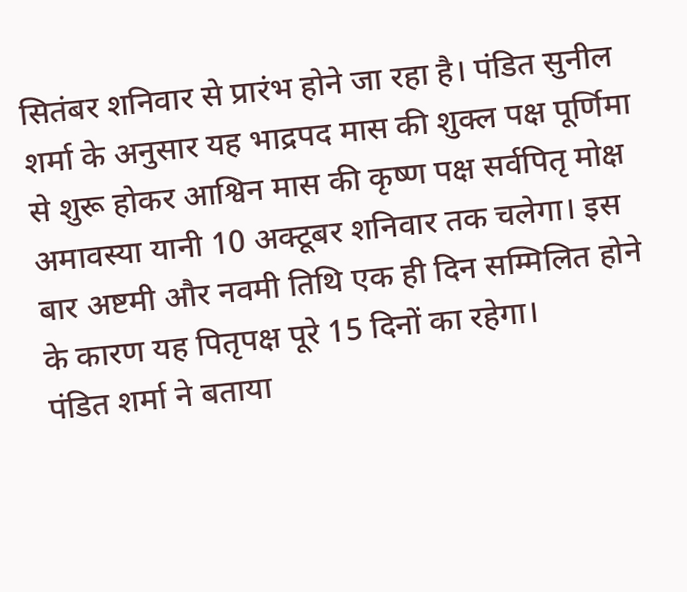सितंबर शनिवार से प्रारंभ होने जा रहा है। पंडित सुनील शर्मा के अनुसार यह भाद्रपद मास की शुक्ल पक्ष पूर्णिमा से शुरू होकर आश्विन मास की कृष्ण पक्ष सर्वपितृ मोक्ष अमावस्या यानी 10 अक्टूबर शनिवार तक चलेगा। इस बार अष्टमी और नवमी तिथि एक ही दिन सम्मिलित होने के कारण यह पितृपक्ष पूरे 15 दिनों का रहेगा।
पंडित शर्मा ने बताया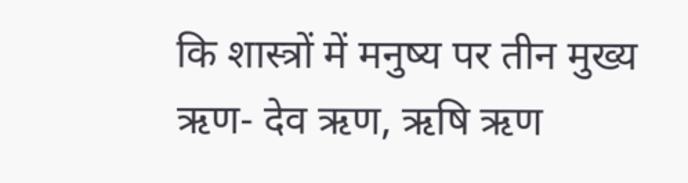कि शास्त्रों में मनुष्य पर तीन मुख्य ऋण- देव ऋण, ऋषि ऋण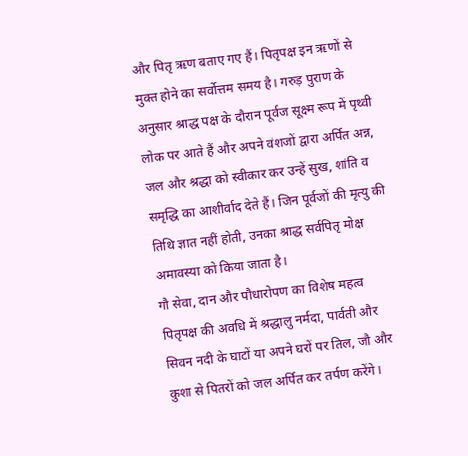और पितृ ऋण बताए गए हैं। पितृपक्ष इन ऋणों से मुक्त होने का सर्वोत्तम समय है। गरुड़ पुराण के अनुसार श्राद्ध पक्ष के दौरान पूर्वज सूक्ष्म रूप में पृथ्वी लोक पर आते हैं और अपने वंशजों द्वारा अर्पित अन्न, जल और श्रद्धा को स्वीकार कर उन्हें सुख, शांति व समृद्धि का आशीर्वाद देते हैं। जिन पूर्वजों की मृत्यु की तिथि ज्ञात नहीं होती, उनका श्राद्ध सर्वपितृ मोक्ष अमावस्या को किया जाता है।
गौ सेवा, दान और पौधारोपण का विशेष महत्व
पितृपक्ष की अवधि में श्रद्धालु नर्मदा, पार्वती और सिवन नदी के घाटों या अपने घरों पर तिल, जौ और कुशा से पितरों को जल अर्पित कर तर्पण करेंगे।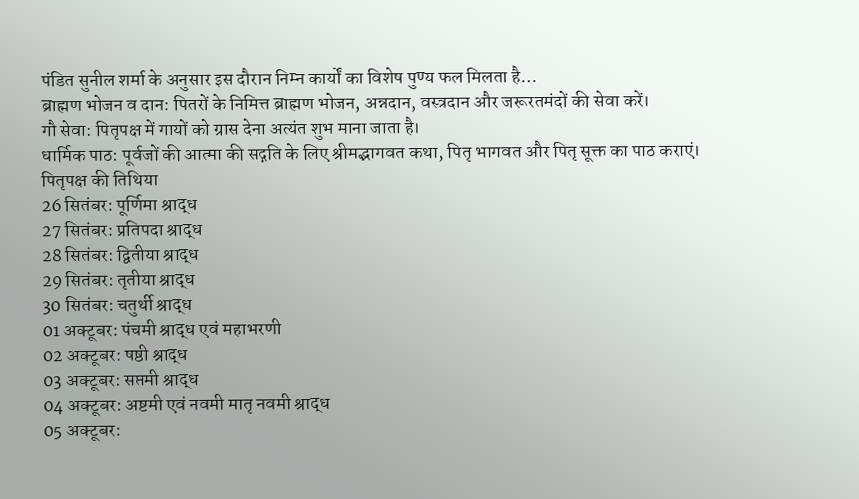पंडित सुनील शर्मा के अनुसार इस दौरान निम्न कार्यों का विशेष पुण्य फल मिलता है…
ब्राह्मण भोजन व दान: पितरों के निमित्त ब्राह्मण भोजन, अन्नदान, वस्त्रदान और जरूरतमंदों की सेवा करें।
गौ सेवा: पितृपक्ष में गायों को ग्रास देना अत्यंत शुभ माना जाता है।
धार्मिक पाठ: पूर्वजों की आत्मा की सद्गति के लिए श्रीमद्भागवत कथा, पितृ भागवत और पितृ सूक्त का पाठ कराएं।
पितृपक्ष की तिथिया
26 सितंबर: पूर्णिमा श्राद्ध
27 सितंबर: प्रतिपदा श्राद्ध
28 सितंबर: द्वितीया श्राद्ध
29 सितंबर: तृतीया श्राद्ध
30 सितंबर: चतुर्थी श्राद्ध
01 अक्टूबर: पंचमी श्राद्ध एवं महाभरणी
02 अक्टूबर: षष्ठी श्राद्ध
03 अक्टूबर: सप्तमी श्राद्ध
04 अक्टूबर: अष्टमी एवं नवमी मातृ नवमी श्राद्ध
05 अक्टूबर: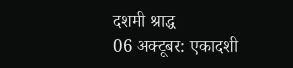दशमी श्राद्ध
06 अक्टूबर: एकादशी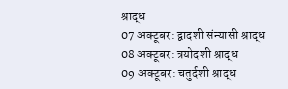श्राद्ध
07 अक्टूबर: द्वादशी संन्यासी श्राद्ध
08 अक्टूबर: त्रयोदशी श्राद्ध
09 अक्टूबर: चतुर्दशी श्राद्ध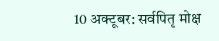10 अक्टूबर: सर्वपितृ मोक्ष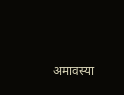अमावस्या